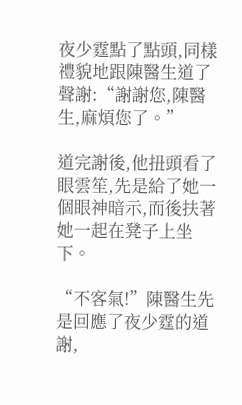夜少霆點了點頭,同樣禮貌地跟陳醫生道了聲謝:“謝謝您,陳醫生,麻煩您了。”

道完謝後,他扭頭看了眼雲笙,先是給了她一個眼神暗示,而後扶著她一起在凳子上坐下。

“不客氣!”陳醫生先是回應了夜少霆的道謝,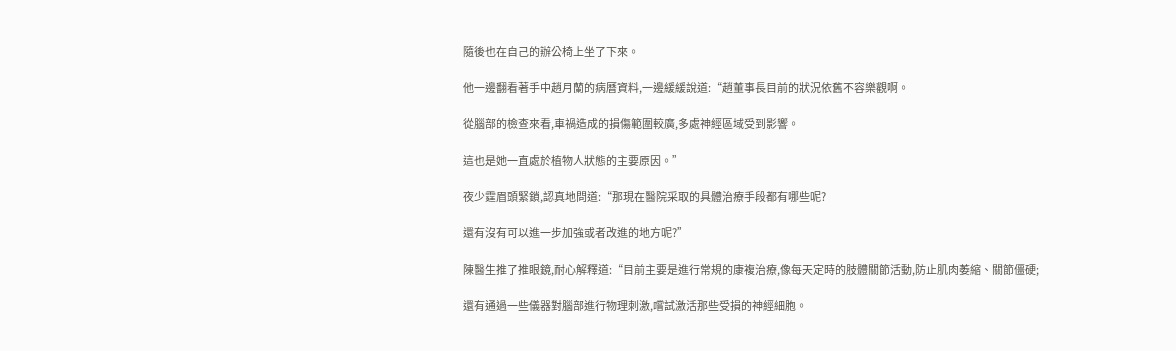隨後也在自己的辦公椅上坐了下來。

他一邊翻看著手中趙月蘭的病曆資料,一邊緩緩說道:“趙董事長目前的狀況依舊不容樂觀啊。

從腦部的檢查來看,車禍造成的損傷範圍較廣,多處神經區域受到影響。

這也是她一直處於植物人狀態的主要原因。”

夜少霆眉頭緊鎖,認真地問道:“那現在醫院采取的具體治療手段都有哪些呢?

還有沒有可以進一步加強或者改進的地方呢?”

陳醫生推了推眼鏡,耐心解釋道:“目前主要是進行常規的康複治療,像每天定時的肢體關節活動,防止肌肉萎縮、關節僵硬;

還有通過一些儀器對腦部進行物理刺激,嚐試激活那些受損的神經細胞。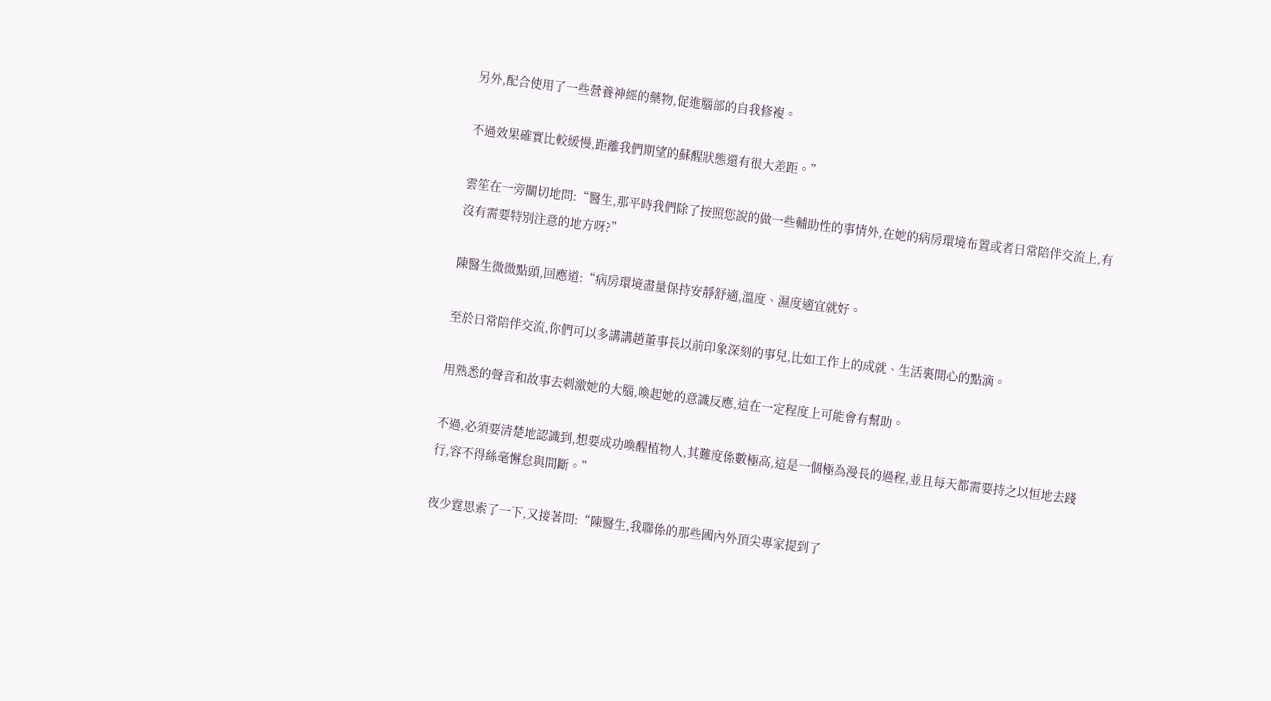另外,配合使用了一些營養神經的藥物,促進腦部的自我修複。

不過效果確實比較緩慢,距離我們期望的蘇醒狀態還有很大差距。”

雲笙在一旁關切地問:“醫生,那平時我們除了按照您說的做一些輔助性的事情外,在她的病房環境布置或者日常陪伴交流上,有沒有需要特別注意的地方呀?”

陳醫生微微點頭,回應道:“病房環境盡量保持安靜舒適,溫度、濕度適宜就好。

至於日常陪伴交流,你們可以多講講趙董事長以前印象深刻的事兒,比如工作上的成就、生活裏開心的點滴。

用熟悉的聲音和故事去刺激她的大腦,喚起她的意識反應,這在一定程度上可能會有幫助。

不過,必須要清楚地認識到,想要成功喚醒植物人,其難度係數極高,這是一個極為漫長的過程,並且每天都需要持之以恒地去踐行,容不得絲毫懈怠與間斷。”

夜少霆思索了一下,又接著問:“陳醫生,我聯係的那些國內外頂尖專家提到了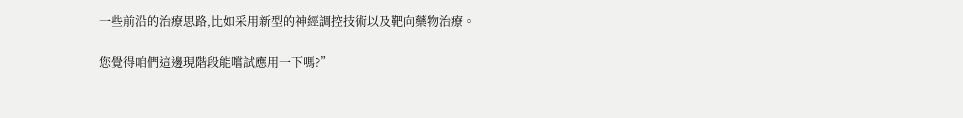一些前沿的治療思路,比如采用新型的神經調控技術以及靶向藥物治療。

您覺得咱們這邊現階段能嚐試應用一下嗎?”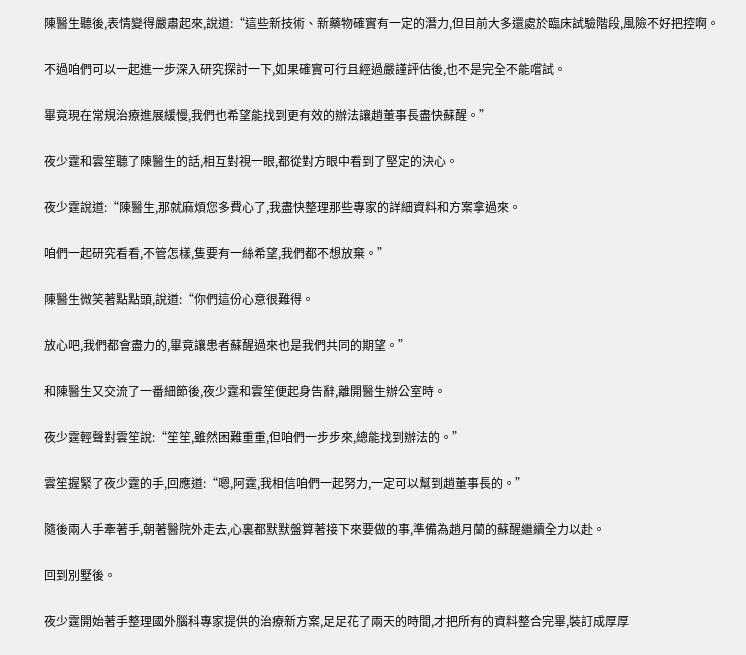陳醫生聽後,表情變得嚴肅起來,說道:“這些新技術、新藥物確實有一定的潛力,但目前大多還處於臨床試驗階段,風險不好把控啊。

不過咱們可以一起進一步深入研究探討一下,如果確實可行且經過嚴謹評估後,也不是完全不能嚐試。

畢竟現在常規治療進展緩慢,我們也希望能找到更有效的辦法讓趙董事長盡快蘇醒。”

夜少霆和雲笙聽了陳醫生的話,相互對視一眼,都從對方眼中看到了堅定的決心。

夜少霆說道:“陳醫生,那就麻煩您多費心了,我盡快整理那些專家的詳細資料和方案拿過來。

咱們一起研究看看,不管怎樣,隻要有一絲希望,我們都不想放棄。”

陳醫生微笑著點點頭,說道:“你們這份心意很難得。

放心吧,我們都會盡力的,畢竟讓患者蘇醒過來也是我們共同的期望。”

和陳醫生又交流了一番細節後,夜少霆和雲笙便起身告辭,離開醫生辦公室時。

夜少霆輕聲對雲笙說:“笙笙,雖然困難重重,但咱們一步步來,總能找到辦法的。”

雲笙握緊了夜少霆的手,回應道:“嗯,阿霆,我相信咱們一起努力,一定可以幫到趙董事長的。”

隨後兩人手牽著手,朝著醫院外走去,心裏都默默盤算著接下來要做的事,準備為趙月蘭的蘇醒繼續全力以赴。

回到別墅後。

夜少霆開始著手整理國外腦科專家提供的治療新方案,足足花了兩天的時間,才把所有的資料整合完畢,裝訂成厚厚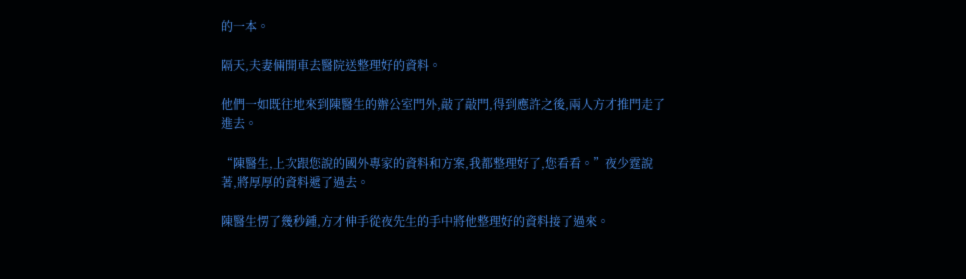的一本。

隔天,夫妻倆開車去醫院送整理好的資料。

他們一如既往地來到陳醫生的辦公室門外,敲了敲門,得到應許之後,兩人方才推門走了進去。

“陳醫生,上次跟您說的國外專家的資料和方案,我都整理好了,您看看。”夜少霆說著,將厚厚的資料遞了過去。

陳醫生愣了幾秒鍾,方才伸手從夜先生的手中將他整理好的資料接了過來。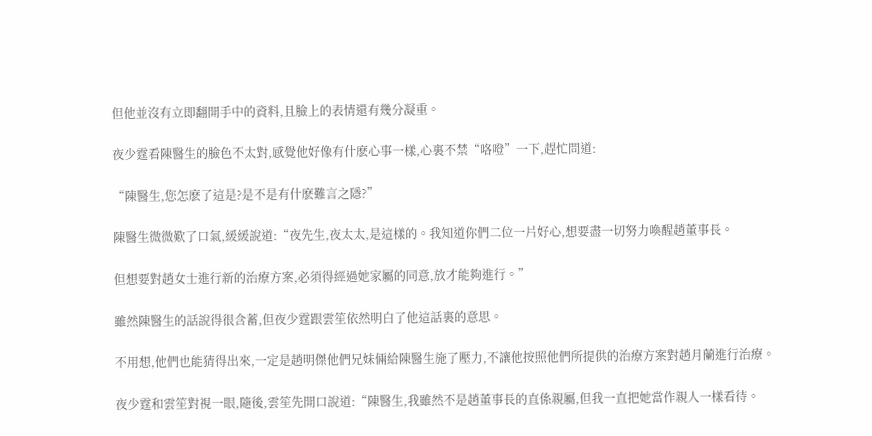但他並沒有立即翻開手中的資料,且臉上的表情還有幾分凝重。

夜少霆看陳醫生的臉色不太對,感覺他好像有什麽心事一樣,心裏不禁“咯噔”一下,趕忙問道:

“陳醫生,您怎麽了這是?是不是有什麽難言之隱?”

陳醫生微微歎了口氣,緩緩說道:“夜先生,夜太太,是這樣的。我知道你們二位一片好心,想要盡一切努力喚醒趙董事長。

但想要對趙女士進行新的治療方案,必須得經過她家屬的同意,放才能夠進行。”

雖然陳醫生的話說得很含蓄,但夜少霆跟雲笙依然明白了他這話裏的意思。

不用想,他們也能猜得出來,一定是趙明傑他們兄妹倆給陳醫生施了壓力,不讓他按照他們所提供的治療方案對趙月蘭進行治療。

夜少霆和雲笙對視一眼,隨後,雲笙先開口說道:“陳醫生,我雖然不是趙董事長的直係親屬,但我一直把她當作親人一樣看待。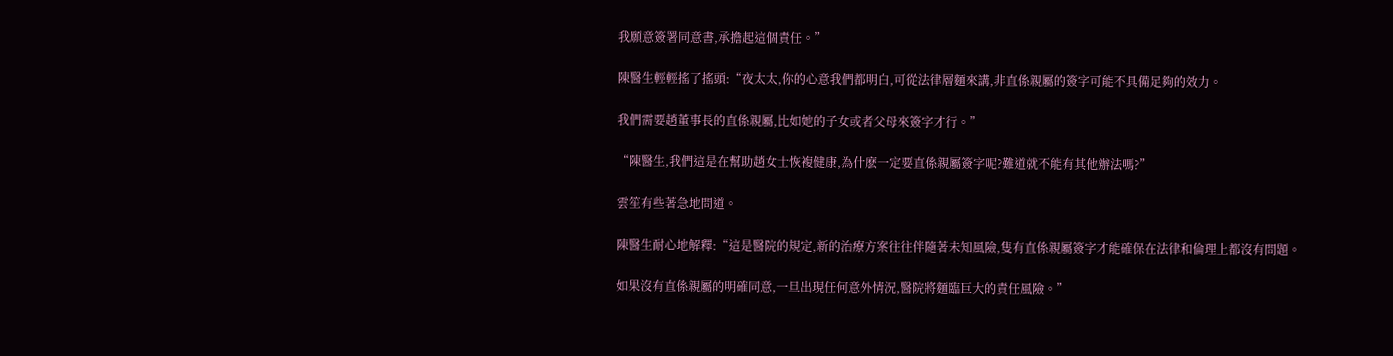我願意簽署同意書,承擔起這個責任。”

陳醫生輕輕搖了搖頭:“夜太太,你的心意我們都明白,可從法律層麵來講,非直係親屬的簽字可能不具備足夠的效力。

我們需要趙董事長的直係親屬,比如她的子女或者父母來簽字才行。”

“陳醫生,我們這是在幫助趙女士恢複健康,為什麽一定要直係親屬簽字呢?難道就不能有其他辦法嗎?”

雲笙有些著急地問道。

陳醫生耐心地解釋:“這是醫院的規定,新的治療方案往往伴隨著未知風險,隻有直係親屬簽字才能確保在法律和倫理上都沒有問題。

如果沒有直係親屬的明確同意,一旦出現任何意外情況,醫院將麵臨巨大的責任風險。”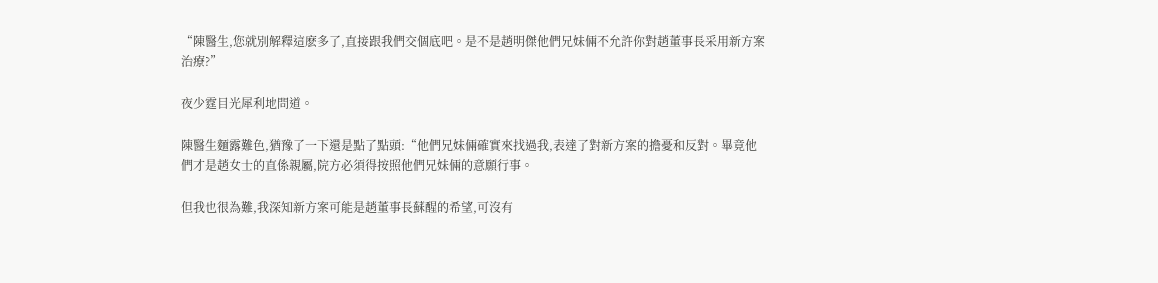“陳醫生,您就別解釋這麽多了,直接跟我們交個底吧。是不是趙明傑他們兄妹倆不允許你對趙董事長采用新方案治療?”

夜少霆目光犀利地問道。

陳醫生麵露難色,猶豫了一下還是點了點頭:“他們兄妹倆確實來找過我,表達了對新方案的擔憂和反對。畢竟他們才是趙女士的直係親屬,院方必須得按照他們兄妹倆的意願行事。

但我也很為難,我深知新方案可能是趙董事長蘇醒的希望,可沒有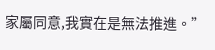家屬同意,我實在是無法推進。”